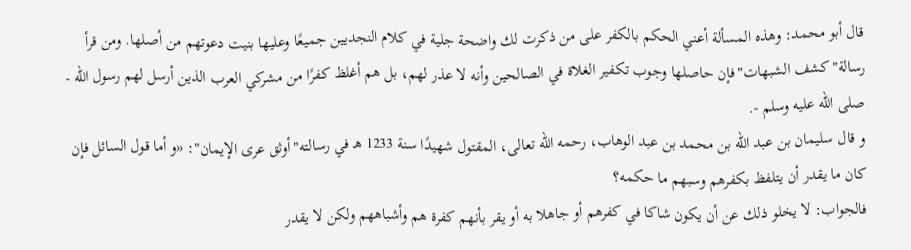قال أبو محمد: وهذه المسألة أعني الحكم بالكفر على من ذكرت لك واضحة جلية في كلام النجديين جميعًا وعليها بنيت دعوتهم من أصلها. ومن قرأ رسالة"كشف الشبهات"فإن حاصلها وجوب تكفير الغلاة في الصالحين وأنه لا عذر لهم، بل هم أغلظ كفرًا من مشركي العرب الذين أرسل لهم رسول الله - صلى الله عليه وسلم -.
و قال سليمان بن عبد الله بن محمد بن عبد الوهاب، رحمه الله تعالى، المقتول شهيدًا سنة 1233 هـ في رسالته"أوثق عرى الإيمان": «و أما قول السائل فإن كان ما يقدر أن يتلفظ بكفرهم وسبهم ما حكمه؟
فالجواب: لا يخلو ذلك عن أن يكون شاكا في كفرهم أو جاهلا به أو يقر بأنهم كفرة هم وأشباههم ولكن لا يقدر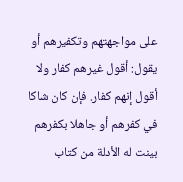على مواجهتهم وتكفيرهم أو يقول: أقول غيرهم كفار ولا أقول إنهم كفار. فإن كان شاكا في كفرهم أو جاهلا بكفرهم بينت له الأدلة من كتاب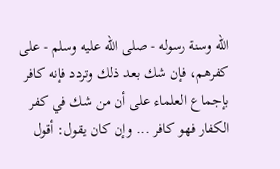الله وسنة رسوله - صلى الله عليه وسلم - على كفرهم، فإن شك بعد ذلك وتردد فإنه كافر بإجماع العلماء على أن من شك في كفر الكفار فهو كافر ... وإن كان يقول: أقول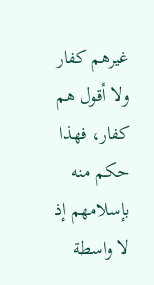غيرهم كفار ولا أقول هم كفار، فهذا حكم منه بإسلامهم إذ لا واسطة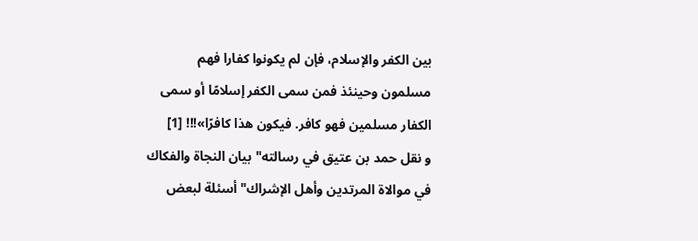بين الكفر والإسلام، فإن لم يكونوا كفارا فهم مسلمون وحينئذ فمن سمى الكفر إسلامًا أو سمى الكفار مسلمين فهو كافر. فيكون هذا كافرًا»!!! [1]
و نقل حمد بن عتيق في رسالته"بيان النجاة والفكاك في موالاة المرتدين وأهل الإشراك"أسئلة لبعض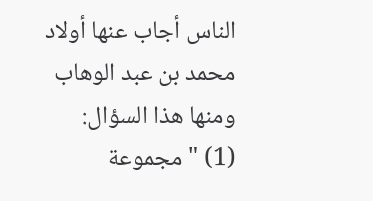الناس أجاب عنها أولاد محمد بن عبد الوهاب ومنها هذا السؤال:
(1) "مجموعة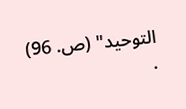التوحيد" (ص. 96) .